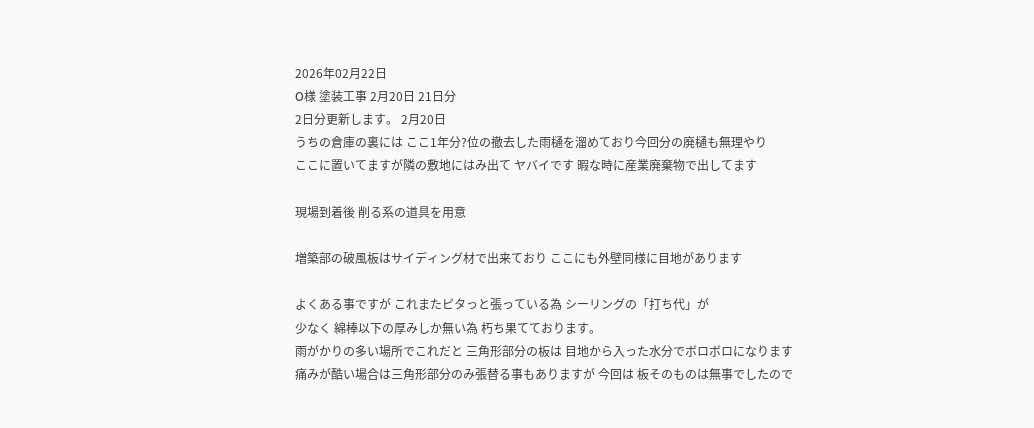2026年02月22日
O様 塗装工事 2月20日 21日分
2日分更新します。 2月20日
うちの倉庫の裏には ここ1年分?位の撤去した雨樋を溜めており今回分の廃樋も無理やり
ここに置いてますが隣の敷地にはみ出て ヤバイです 暇な時に産業廃棄物で出してます

現場到着後 削る系の道具を用意

増築部の破風板はサイディング材で出来ており ここにも外壁同様に目地があります

よくある事ですが これまたピタっと張っている為 シーリングの「打ち代」が
少なく 綿棒以下の厚みしか無い為 朽ち果てております。
雨がかりの多い場所でこれだと 三角形部分の板は 目地から入った水分でボロボロになります
痛みが酷い場合は三角形部分のみ張替る事もありますが 今回は 板そのものは無事でしたので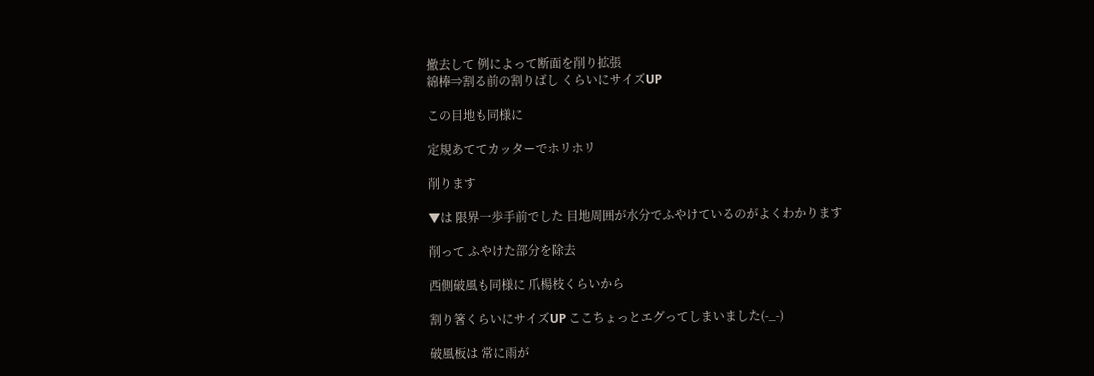撤去して 例によって断面を削り拡張
綿棒⇒割る前の割りばし くらいにサイズUP

この目地も同様に

定規あててカッターでホリホリ

削ります

▼は 限界一歩手前でした 目地周囲が水分でふやけているのがよくわかります

削って ふやけた部分を除去

西側破風も同様に 爪楊枝くらいから

割り箸くらいにサイズUP ここちょっとエグってしまいました(-_-)

破風板は 常に雨が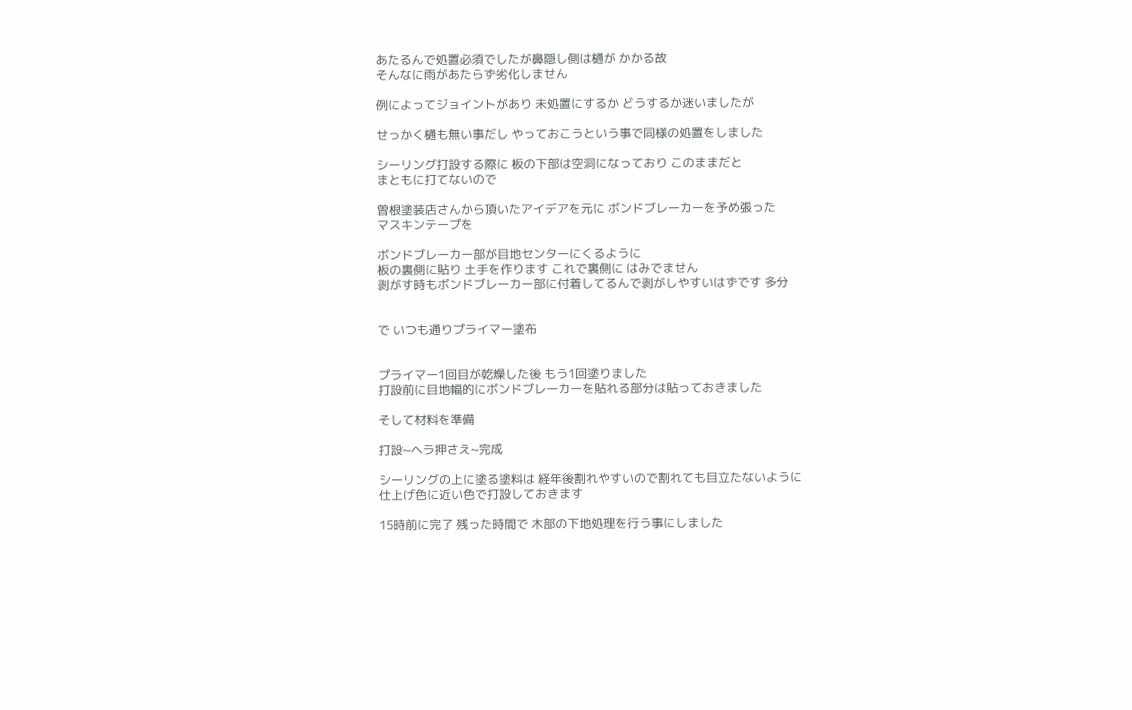あたるんで処置必須でしたが鼻隠し側は樋が かかる故
そんなに雨があたらず劣化しません

例によってジョイントがあり 未処置にするか どうするか迷いましたが

せっかく樋も無い事だし やっておこうという事で同様の処置をしました

シーリング打設する際に 板の下部は空洞になっており このままだと
まともに打てないので

曽根塗装店さんから頂いたアイデアを元に ボンドブレーカーを予め張った
マスキンテープを

ボンドブレーカー部が目地センターにくるように
板の裏側に貼り 土手を作ります これで裏側に はみでません
剥がす時もボンドブレーカー部に付着してるんで剥がしやすいはずです 多分


で いつも通りプライマー塗布


プライマー1回目が乾燥した後 もう1回塗りました
打設前に目地幅的にボンドブレーカーを貼れる部分は貼っておきました

そして材料を準備

打設~ヘラ押さえ~完成

シーリングの上に塗る塗料は 経年後割れやすいので割れても目立たないように
仕上げ色に近い色で打設しておきます

15時前に完了 残った時間で 木部の下地処理を行う事にしました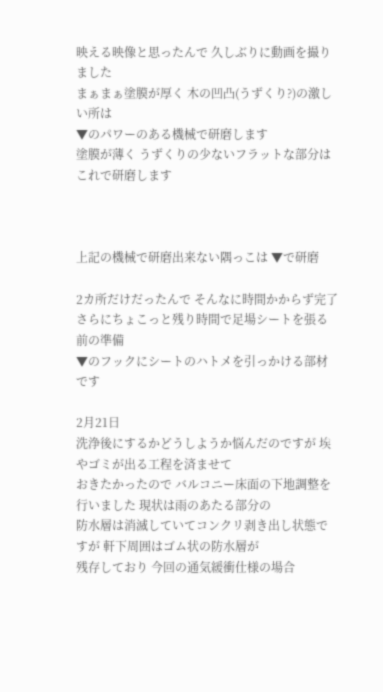映える映像と思ったんで 久しぶりに動画を撮りました
まぁまぁ塗膜が厚く 木の凹凸(うずくり?)の激しい所は
▼のパワーのある機械で研磨します
塗膜が薄く うずくりの少ないフラットな部分はこれで研磨します



上記の機械で研磨出来ない隅っこは ▼で研磨

2カ所だけだったんで そんなに時間かからず完了
さらにちょこっと残り時間で足場シートを張る前の準備
▼のフックにシートのハトメを引っかける部材です

2月21日
洗浄後にするかどうしようか悩んだのですが 埃やゴミが出る工程を済ませて
おきたかったので バルコニー床面の下地調整を行いました 現状は雨のあたる部分の
防水層は消滅していてコンクリ剥き出し状態ですが 軒下周囲はゴム状の防水層が
残存しており 今回の通気緩衝仕様の場合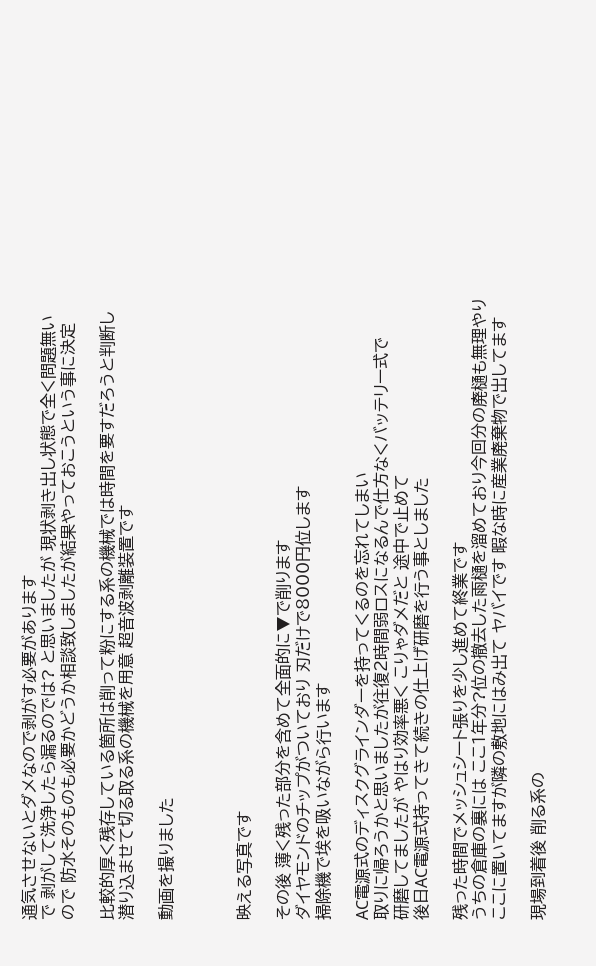通気させないとダメなので剥がす必要があります
で 剥がして洗浄したら漏るのでは? と思いましたが 現状剥き出し状態で全く問題無い
ので 防水そのものも必要かどうか相談致しましたが結果やっておこうという事に決定

比較的厚く残存している箇所は削って粉にする系の機械では時間を要すだろうと判断し
潜り込ませて切る取る系の機械を用意 超音波剥離装置です

動画を撮りました



映える写真です

その後 薄く残った部分を含めて全面的に▼で削ります
ダイヤモンドのチップがついており 刃だけで8000円位します
掃除機で埃を吸いながら行います

AC電源式のディスクグラインダーを持ってくるのを忘れてしまい
取りに帰ろうかと思いましたが往復2時間弱ロスになるんで仕方なくバッテリー式で
研磨してましたが やはり効率悪く こりゃダメだと 途中で止めて
後日AC電源式持ってきて続きの仕上げ研磨を行う事としました

残った時間でメッシュシート張りを少し進めて終業です
うちの倉庫の裏には ここ1年分?位の撤去した雨樋を溜めており今回分の廃樋も無理やり
ここに置いてますが隣の敷地にはみ出て ヤバイです 暇な時に産業廃棄物で出してます

現場到着後 削る系の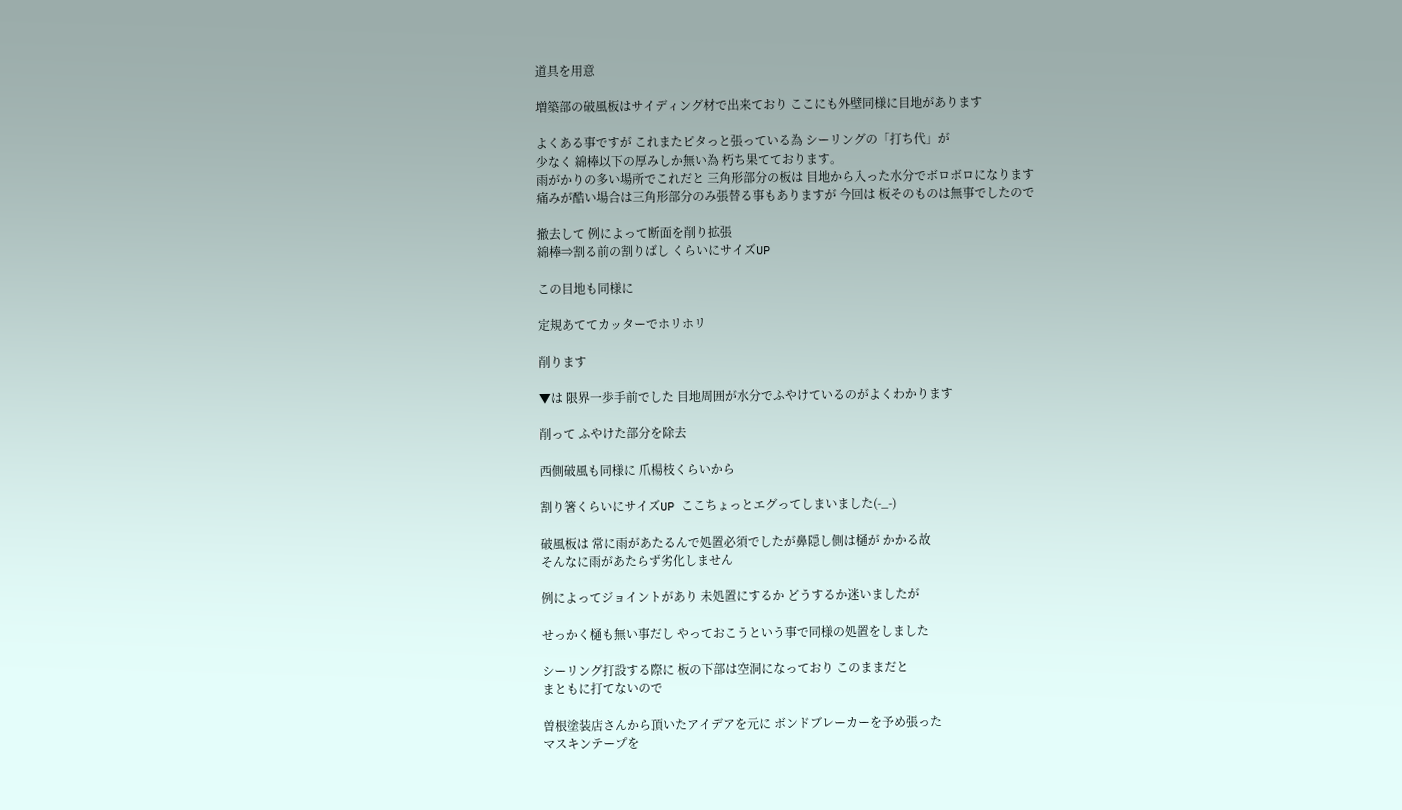道具を用意

増築部の破風板はサイディング材で出来ており ここにも外壁同様に目地があります

よくある事ですが これまたピタっと張っている為 シーリングの「打ち代」が
少なく 綿棒以下の厚みしか無い為 朽ち果てております。
雨がかりの多い場所でこれだと 三角形部分の板は 目地から入った水分でボロボロになります
痛みが酷い場合は三角形部分のみ張替る事もありますが 今回は 板そのものは無事でしたので

撤去して 例によって断面を削り拡張
綿棒⇒割る前の割りばし くらいにサイズUP

この目地も同様に

定規あててカッターでホリホリ

削ります

▼は 限界一歩手前でした 目地周囲が水分でふやけているのがよくわかります

削って ふやけた部分を除去

西側破風も同様に 爪楊枝くらいから

割り箸くらいにサイズUP ここちょっとエグってしまいました(-_-)

破風板は 常に雨があたるんで処置必須でしたが鼻隠し側は樋が かかる故
そんなに雨があたらず劣化しません

例によってジョイントがあり 未処置にするか どうするか迷いましたが

せっかく樋も無い事だし やっておこうという事で同様の処置をしました

シーリング打設する際に 板の下部は空洞になっており このままだと
まともに打てないので

曽根塗装店さんから頂いたアイデアを元に ボンドブレーカーを予め張った
マスキンテープを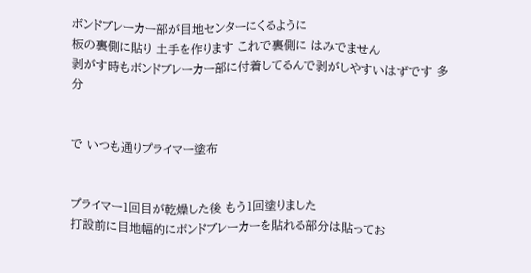ボンドブレーカー部が目地センターにくるように
板の裏側に貼り 土手を作ります これで裏側に はみでません
剥がす時もボンドブレーカー部に付着してるんで剥がしやすいはずです 多分


で いつも通りプライマー塗布


プライマー1回目が乾燥した後 もう1回塗りました
打設前に目地幅的にボンドブレーカーを貼れる部分は貼ってお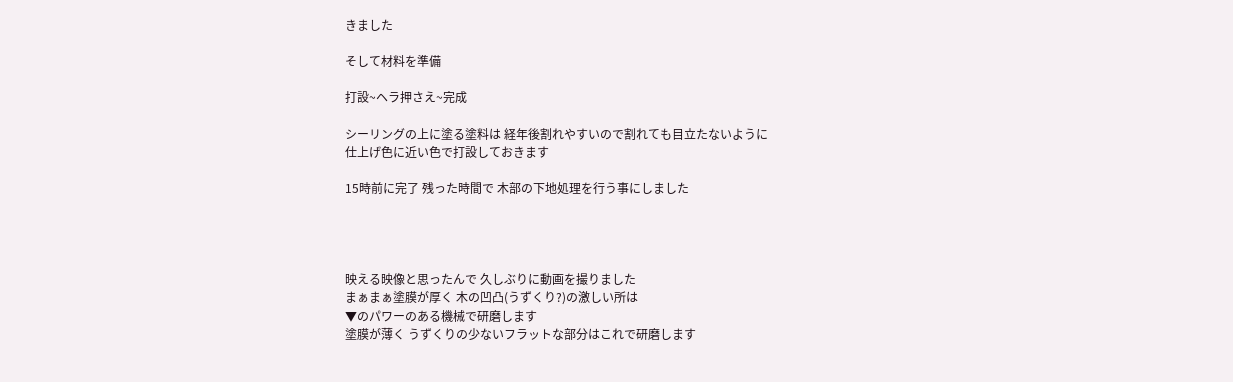きました

そして材料を準備

打設~ヘラ押さえ~完成

シーリングの上に塗る塗料は 経年後割れやすいので割れても目立たないように
仕上げ色に近い色で打設しておきます

15時前に完了 残った時間で 木部の下地処理を行う事にしました




映える映像と思ったんで 久しぶりに動画を撮りました
まぁまぁ塗膜が厚く 木の凹凸(うずくり?)の激しい所は
▼のパワーのある機械で研磨します
塗膜が薄く うずくりの少ないフラットな部分はこれで研磨します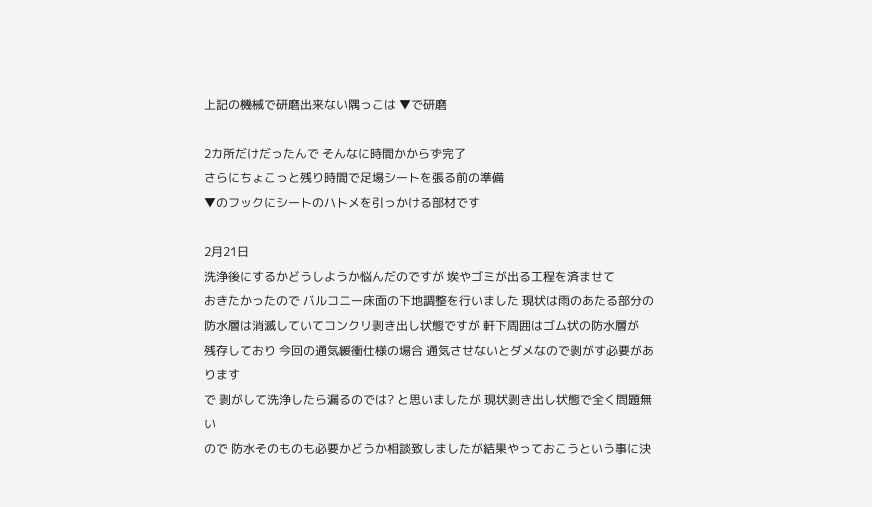上記の機械で研磨出来ない隅っこは ▼で研磨

2カ所だけだったんで そんなに時間かからず完了
さらにちょこっと残り時間で足場シートを張る前の準備
▼のフックにシートのハトメを引っかける部材です

2月21日
洗浄後にするかどうしようか悩んだのですが 埃やゴミが出る工程を済ませて
おきたかったので バルコニー床面の下地調整を行いました 現状は雨のあたる部分の
防水層は消滅していてコンクリ剥き出し状態ですが 軒下周囲はゴム状の防水層が
残存しており 今回の通気緩衝仕様の場合 通気させないとダメなので剥がす必要があります
で 剥がして洗浄したら漏るのでは? と思いましたが 現状剥き出し状態で全く問題無い
ので 防水そのものも必要かどうか相談致しましたが結果やっておこうという事に決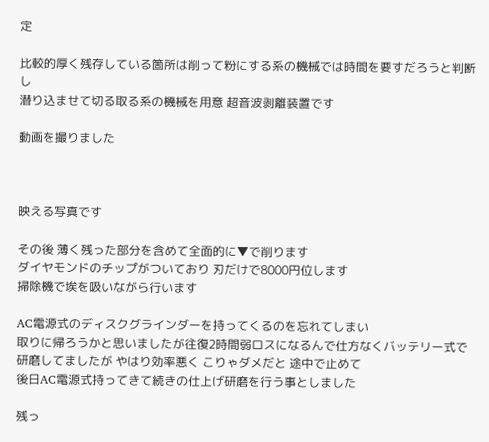定

比較的厚く残存している箇所は削って粉にする系の機械では時間を要すだろうと判断し
潜り込ませて切る取る系の機械を用意 超音波剥離装置です

動画を撮りました



映える写真です

その後 薄く残った部分を含めて全面的に▼で削ります
ダイヤモンドのチップがついており 刃だけで8000円位します
掃除機で埃を吸いながら行います

AC電源式のディスクグラインダーを持ってくるのを忘れてしまい
取りに帰ろうかと思いましたが往復2時間弱ロスになるんで仕方なくバッテリー式で
研磨してましたが やはり効率悪く こりゃダメだと 途中で止めて
後日AC電源式持ってきて続きの仕上げ研磨を行う事としました

残っ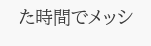た時間でメッシ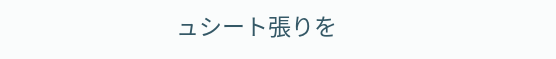ュシート張りを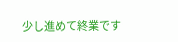少し進めて終業です